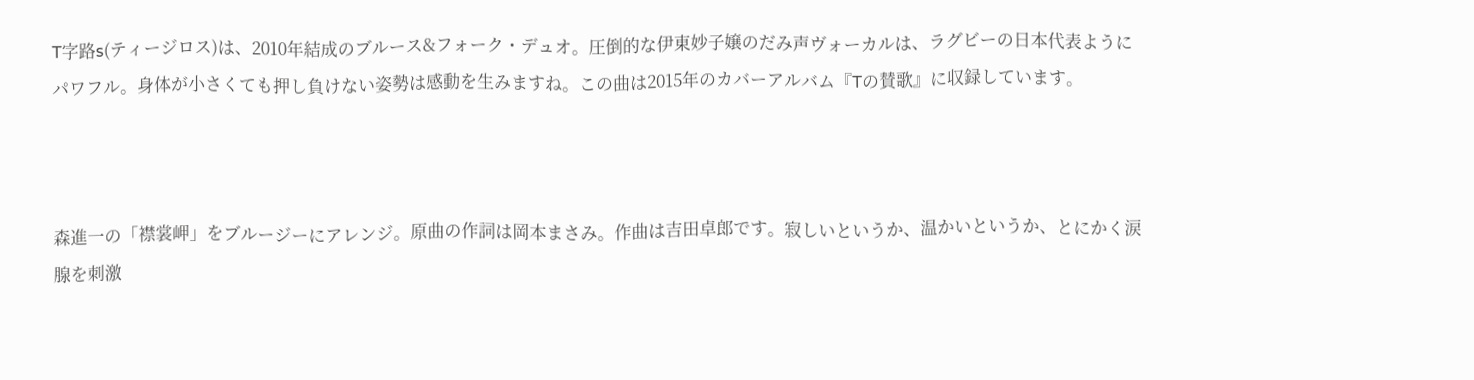T字路s(ティージロス)は、2010年結成のブルース&フォーク・デュオ。圧倒的な伊東妙子嬢のだみ声ヴォーカルは、ラグビーの日本代表ようにパワフル。身体が小さくても押し負けない姿勢は感動を生みますね。この曲は2015年のカバーアルバム『Tの賛歌』に収録しています。



森進一の「襟裳岬」をブルージーにアレンジ。原曲の作詞は岡本まさみ。作曲は吉田卓郎です。寂しいというか、温かいというか、とにかく涙腺を刺激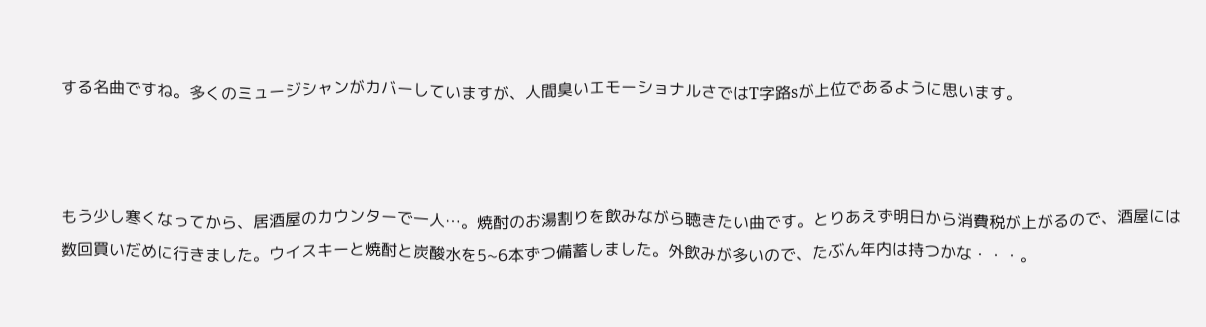する名曲ですね。多くのミュージシャンがカバーしていますが、人間臭いエモーショナルさではT字路sが上位であるように思います。



もう少し寒くなってから、居酒屋のカウンターで一人…。焼酎のお湯割りを飲みながら聴きたい曲です。とりあえず明日から消費税が上がるので、酒屋には数回買いだめに行きました。ウイスキーと焼酎と炭酸水を5~6本ずつ備蓄しました。外飲みが多いので、たぶん年内は持つかな・・・。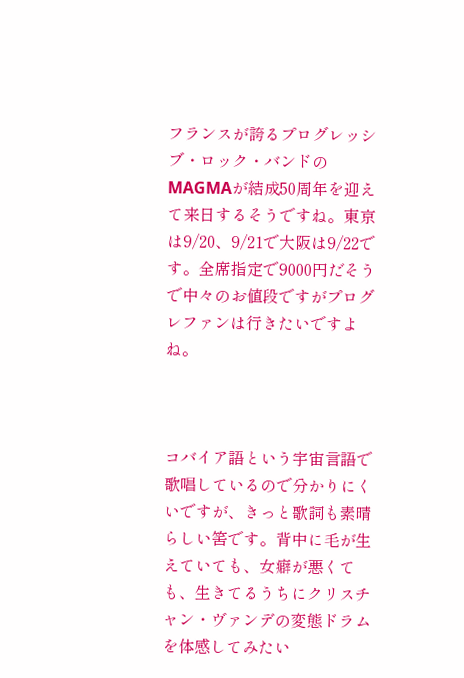フランスが誇るプログレッシブ・ロック・バンドのMAGMAが結成50周年を迎えて来日するそうですね。東京は9/20、9/21で大阪は9/22です。全席指定で9000円だそうで中々のお値段ですがプログレファンは行きたいですよね。



コバイア語という宇宙言語で歌唱しているので分かりにくいですが、きっと歌詞も素晴らしい筈です。背中に毛が生えていても、女癖が悪くても、生きてるうちにクリスチャン・ヴァンデの変態ドラムを体感してみたい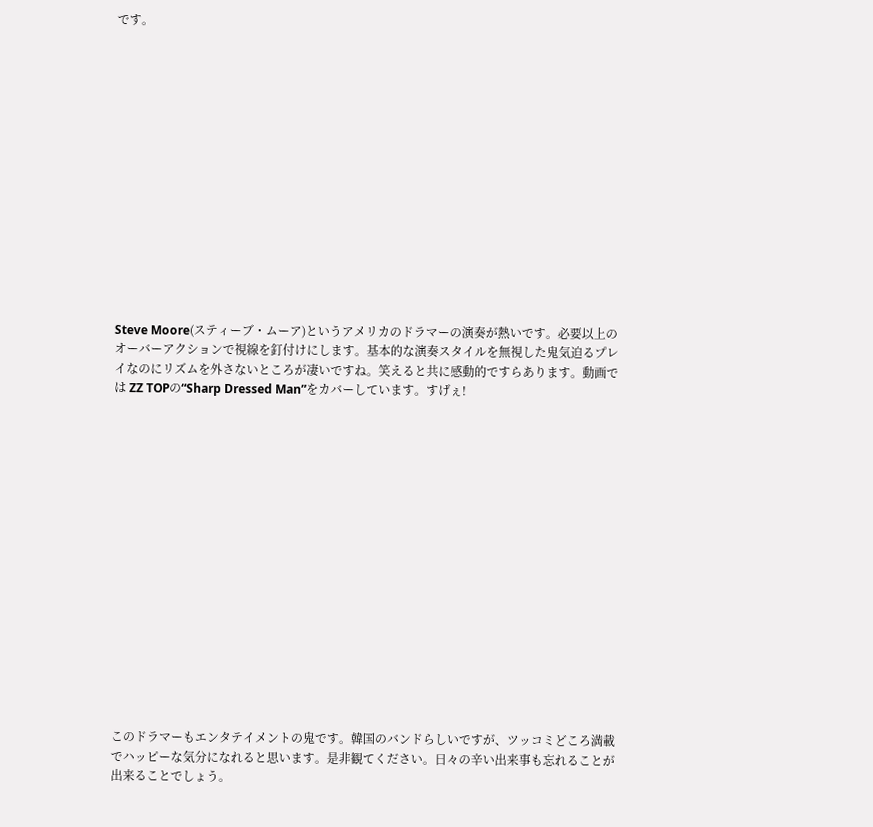です。















Steve Moore(スティーブ・ムーア)というアメリカのドラマーの演奏が熱いです。必要以上のオーバーアクションで視線を釘付けにします。基本的な演奏スタイルを無視した鬼気迫るプレイなのにリズムを外さないところが凄いですね。笑えると共に感動的ですらあります。動画では ZZ TOPの“Sharp Dressed Man”をカバーしています。すげぇ!

















このドラマーもエンタテイメントの鬼です。韓国のバンドらしいですが、ツッコミどころ満載でハッピーな気分になれると思います。是非観てください。日々の辛い出来事も忘れることが出来ることでしょう。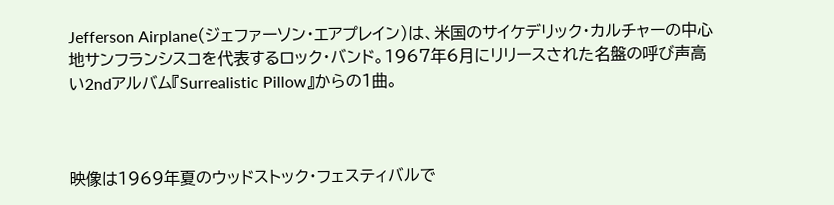Jefferson Airplane(ジェファーソン・エアプレイン)は、米国のサイケデリック・カルチャーの中心地サンフランシスコを代表するロック・バンド。1967年6月にリリースされた名盤の呼び声高い2ndアルバム『Surrealistic Pillow』からの1曲。



映像は1969年夏のウッドストック・フェスティバルで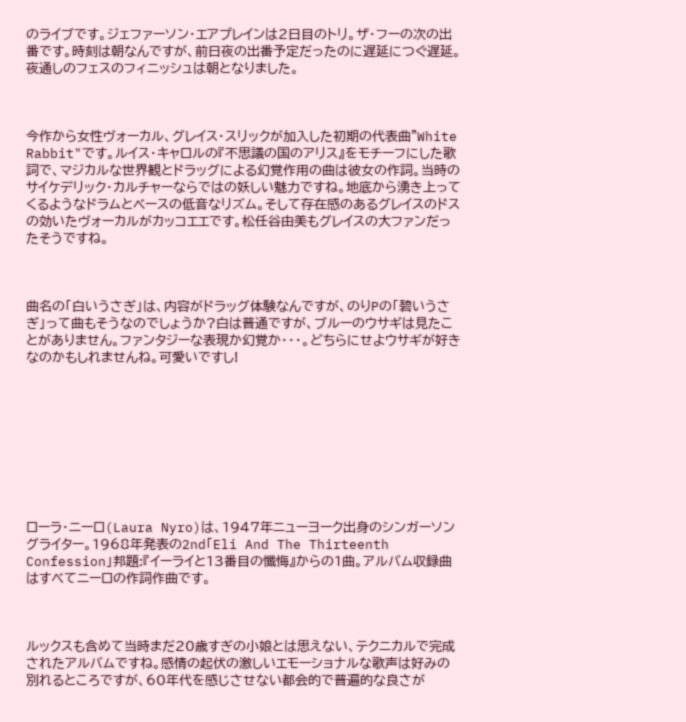のライブです。ジェファーソン・エアプレインは2日目のトリ。ザ・フーの次の出番です。時刻は朝なんですが、前日夜の出番予定だったのに遅延につぐ遅延。夜通しのフェスのフィニッシュは朝となりました。



今作から女性ヴォーカル、グレイス・スリックが加入した初期の代表曲"White Rabbit"です。ルイス・キャロルの『不思議の国のアリス』をモチーフにした歌詞で、マジカルな世界観とドラッグによる幻覚作用の曲は彼女の作詞。当時のサイケデリック・カルチャーならではの妖しい魅力ですね。地底から湧き上ってくるようなドラムとベースの低音なリズム。そして存在感のあるグレイスのドスの効いたヴォーカルがカッコエエです。松任谷由美もグレイスの大ファンだったそうですね。



曲名の「白いうさぎ」は、内容がドラッグ体験なんですが、のりPの「碧いうさぎ」って曲もそうなのでしょうか?白は普通ですが、ブルーのウサギは見たことがありません。ファンタジーな表現か幻覚か・・・。どちらにせよウサギが好きなのかもしれませんね。可愛いですし!









ローラ・ニーロ(Laura Nyro)は、1947年ニューヨーク出身のシンガーソングライター。1968年発表の2nd「Eli And The Thirteenth Confession」邦題:『イーライと13番目の懺悔』からの1曲。アルバム収録曲はすべてニーロの作詞作曲です。



ルックスも含めて当時まだ20歳すぎの小娘とは思えない、テクニカルで完成されたアルバムですね。感情の起伏の激しいエモーショナルな歌声は好みの別れるところですが、60年代を感じさせない都会的で普遍的な良さが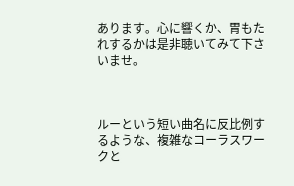あります。心に響くか、胃もたれするかは是非聴いてみて下さいませ。



ルーという短い曲名に反比例するような、複雑なコーラスワークと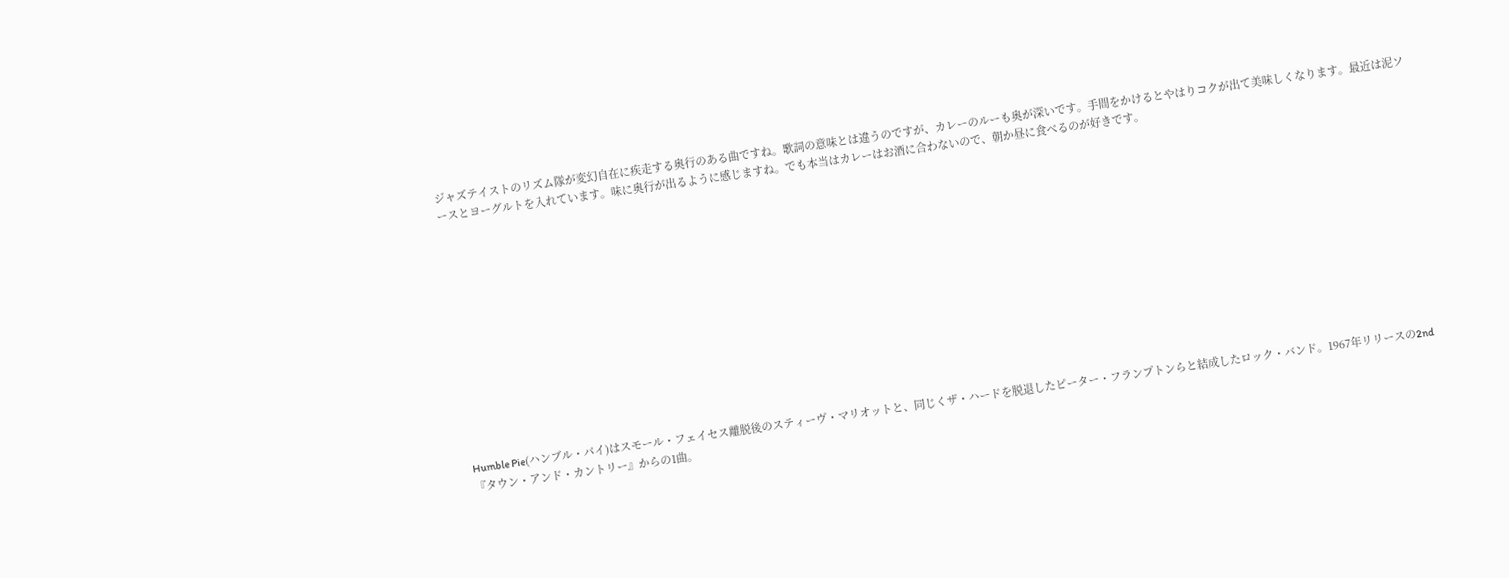ジャズテイストのリズム隊が変幻自在に疾走する奥行のある曲ですね。歌詞の意味とは違うのですが、カレーのルーも奥が深いです。手間をかけるとやはりコクが出て美味しくなります。最近は泥ソースとヨーグルトを入れています。味に奥行が出るように感じますね。でも本当はカレーはお酒に合わないので、朝か昼に食べるのが好きです。













Humble Pie(ハンブル・パイ)はスモール・フェイセス離脱後のスティーヴ・マリオットと、同じくザ・ハードを脱退したピーター・フランプトンらと結成したロック・バンド。1967年リリースの2nd 『タウン・アンド・カントリー』からの1曲。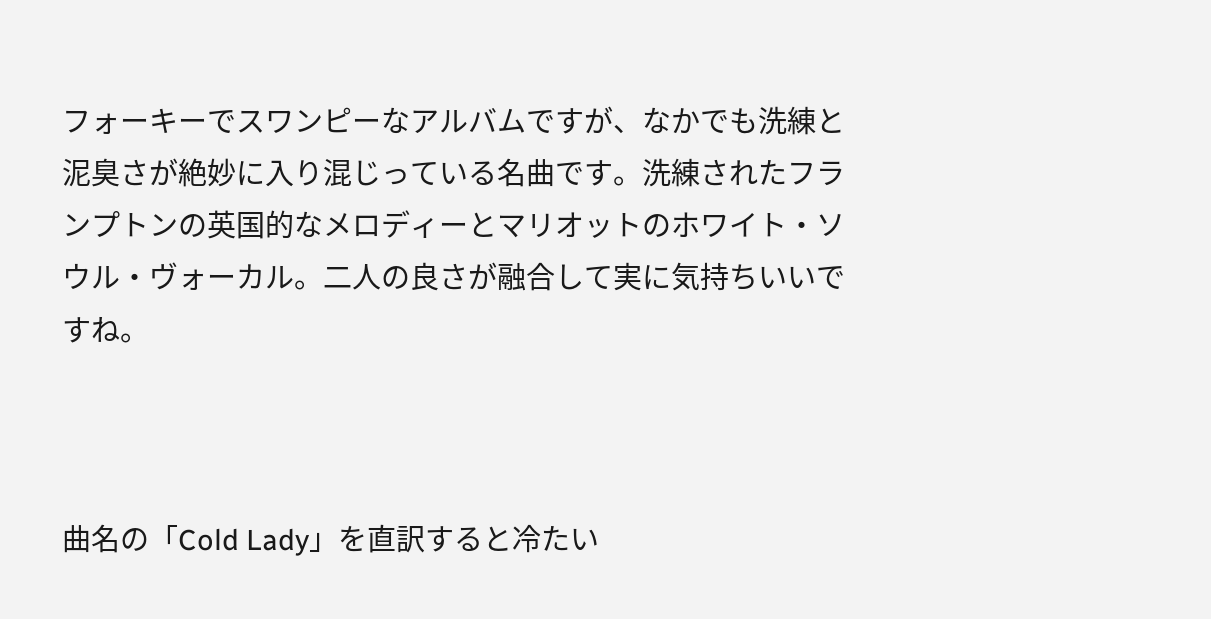フォーキーでスワンピーなアルバムですが、なかでも洗練と泥臭さが絶妙に入り混じっている名曲です。洗練されたフランプトンの英国的なメロディーとマリオットのホワイト・ソウル・ヴォーカル。二人の良さが融合して実に気持ちいいですね。



曲名の「Cold Lady」を直訳すると冷たい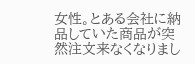女性。とある会社に納品していた商品が突然注文来なくなりまし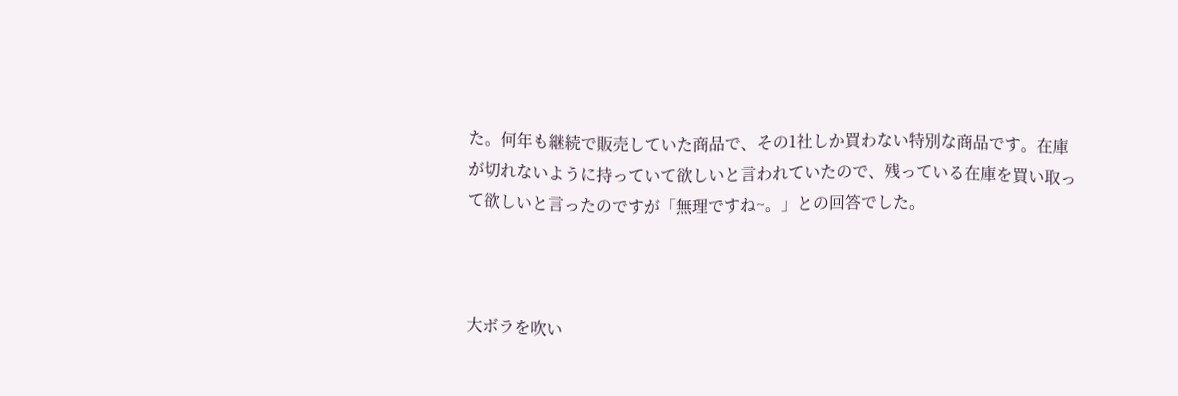た。何年も継続で販売していた商品で、その1社しか買わない特別な商品です。在庫が切れないように持っていて欲しいと言われていたので、残っている在庫を買い取って欲しいと言ったのですが「無理ですね~。」との回答でした。



大ボラを吹い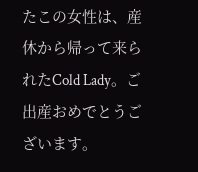たこの女性は、産休から帰って来られたCold Lady。ご出産おめでとうございます。